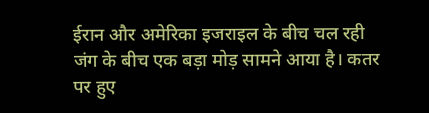ईरान और अमेरिका इजराइल के बीच चल रही जंग के बीच एक बड़ा मोड़ सामने आया है। कतर पर हुए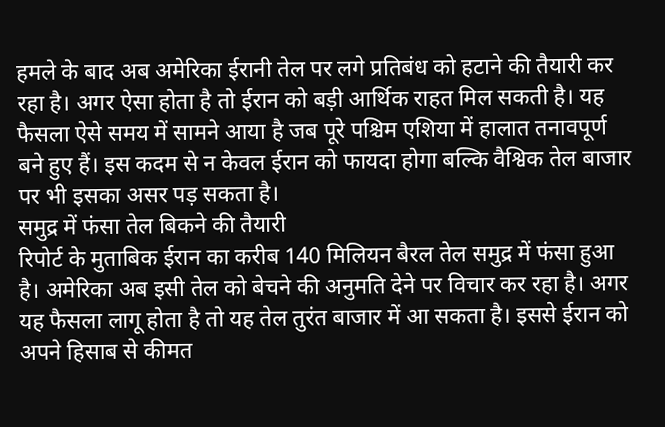हमले के बाद अब अमेरिका ईरानी तेल पर लगे प्रतिबंध को हटाने की तैयारी कर रहा है। अगर ऐसा होता है तो ईरान को बड़ी आर्थिक राहत मिल सकती है। यह फैसला ऐसे समय में सामने आया है जब पूरे पश्चिम एशिया में हालात तनावपूर्ण बने हुए हैं। इस कदम से न केवल ईरान को फायदा होगा बल्कि वैश्विक तेल बाजार पर भी इसका असर पड़ सकता है।
समुद्र में फंसा तेल बिकने की तैयारी
रिपोर्ट के मुताबिक ईरान का करीब 140 मिलियन बैरल तेल समुद्र में फंसा हुआ है। अमेरिका अब इसी तेल को बेचने की अनुमति देने पर विचार कर रहा है। अगर यह फैसला लागू होता है तो यह तेल तुरंत बाजार में आ सकता है। इससे ईरान को अपने हिसाब से कीमत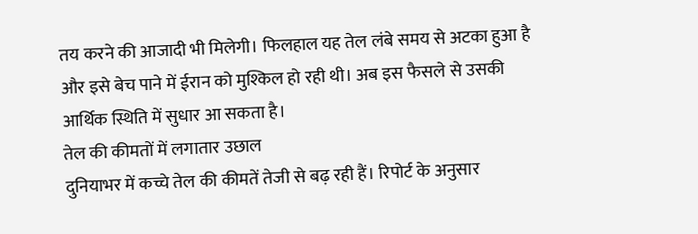तय करने की आजादी भी मिलेगी। फिलहाल यह तेल लंबे समय से अटका हुआ है और इसे बेच पाने में ईरान को मुश्किल हो रही थी। अब इस फैसले से उसकी आर्थिक स्थिति में सुधार आ सकता है।
तेल की कीमतों में लगातार उछाल
दुनियाभर में कच्चे तेल की कीमतें तेजी से बढ़ रही हैं। रिपोर्ट के अनुसार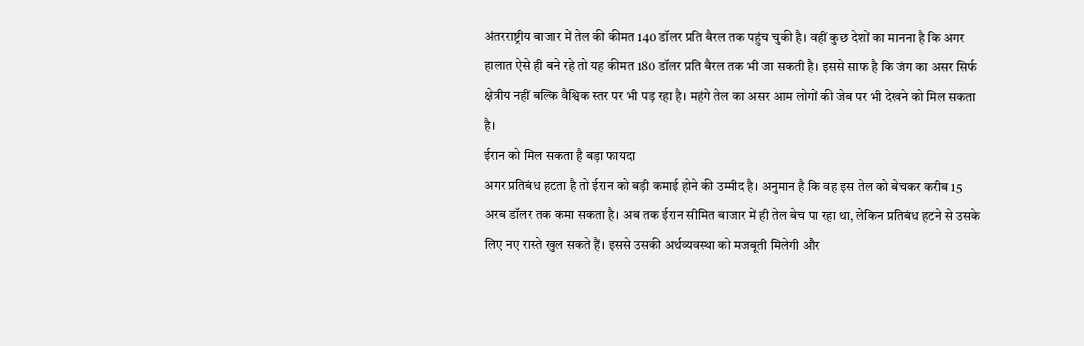अंतरराष्ट्रीय बाजार में तेल की कीमत 140 डॉलर प्रति बैरल तक पहुंच चुकी है। वहीं कुछ देशों का मानना है कि अगर हालात ऐसे ही बने रहे तो यह कीमत 180 डॉलर प्रति बैरल तक भी जा सकती है। इससे साफ है कि जंग का असर सिर्फ क्षेत्रीय नहीं बल्कि वैश्विक स्तर पर भी पड़ रहा है। महंगे तेल का असर आम लोगों की जेब पर भी देखने को मिल सकता है।
ईरान को मिल सकता है बड़ा फायदा
अगर प्रतिबंध हटता है तो ईरान को बड़ी कमाई होने की उम्मीद है। अनुमान है कि वह इस तेल को बेचकर करीब 15 अरब डॉलर तक कमा सकता है। अब तक ईरान सीमित बाजार में ही तेल बेच पा रहा था, लेकिन प्रतिबंध हटने से उसके लिए नए रास्ते खुल सकते हैं। इससे उसकी अर्थव्यवस्था को मजबूती मिलेगी और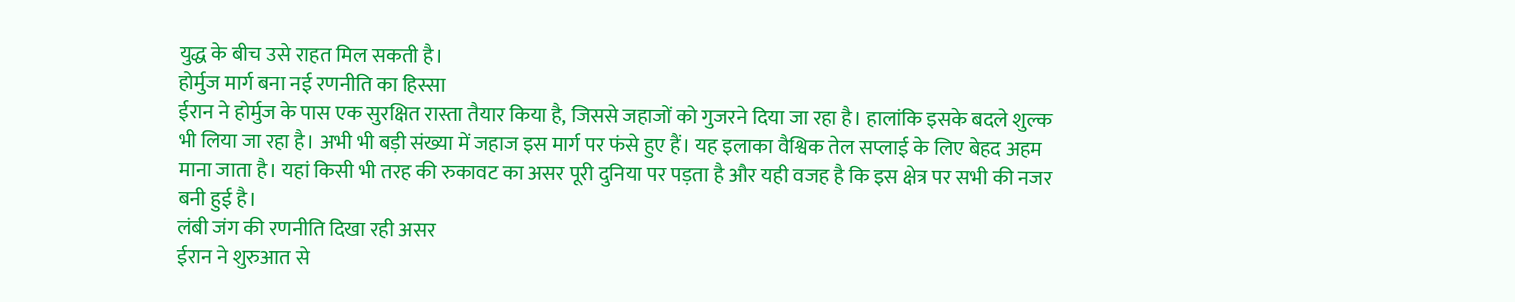युद्ध के बीच उसे राहत मिल सकती है।
होर्मुज मार्ग बना नई रणनीति का हिस्सा
ईरान ने होर्मुज के पास एक सुरक्षित रास्ता तैयार किया है, जिससे जहाजों को गुजरने दिया जा रहा है। हालांकि इसके बदले शुल्क भी लिया जा रहा है। अभी भी बड़ी संख्या में जहाज इस मार्ग पर फंसे हुए हैं। यह इलाका वैश्विक तेल सप्लाई के लिए बेहद अहम माना जाता है। यहां किसी भी तरह की रुकावट का असर पूरी दुनिया पर पड़ता है और यही वजह है कि इस क्षेत्र पर सभी की नजर बनी हुई है।
लंबी जंग की रणनीति दिखा रही असर
ईरान ने शुरुआत से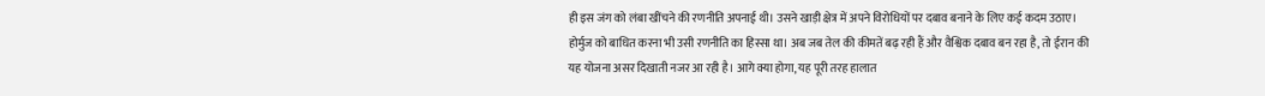ही इस जंग को लंबा खींचने की रणनीति अपनाई थी। उसने खाड़ी क्षेत्र में अपने विरोधियों पर दबाव बनाने के लिए कई कदम उठाए। होर्मुज को बाधित करना भी उसी रणनीति का हिस्सा था। अब जब तेल की कीमतें बढ़ रही हैं और वैश्विक दबाव बन रहा है, तो ईरान की यह योजना असर दिखाती नजर आ रही है। आगे क्या होगा, यह पूरी तरह हालात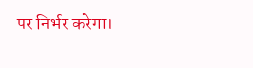पर निर्भर करेगा।